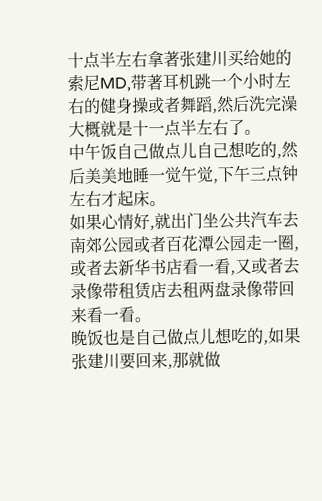十点半左右拿著张建川买给她的索尼MD,带著耳机跳一个小时左右的健身操或者舞蹈,然后洗完澡大概就是十一点半左右了。
中午饭自己做点儿自己想吃的,然后美美地睡一觉午觉,下午三点钟左右才起床。
如果心情好,就出门坐公共汽车去南郊公园或者百花潭公园走一圈,或者去新华书店看一看,又或者去录像带租赁店去租两盘录像带回来看一看。
晚饭也是自己做点儿想吃的,如果张建川要回来,那就做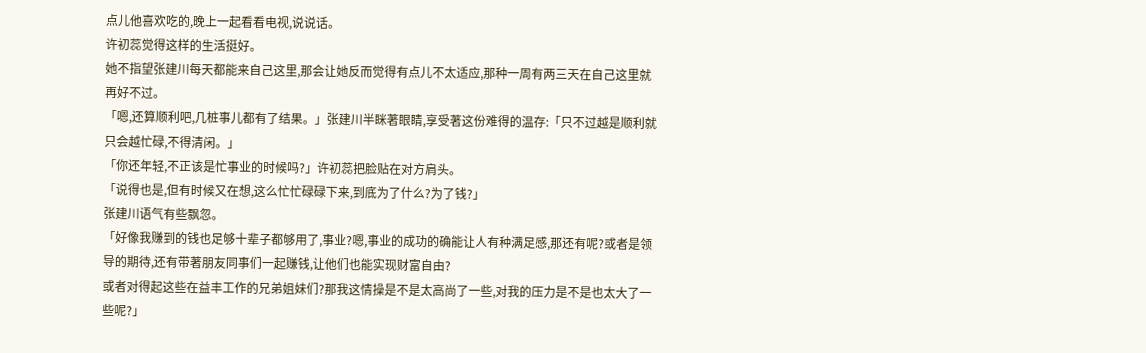点儿他喜欢吃的,晚上一起看看电视,说说话。
许初蕊觉得这样的生活挺好。
她不指望张建川每天都能来自己这里,那会让她反而觉得有点儿不太适应,那种一周有两三天在自己这里就再好不过。
「嗯,还算顺利吧,几桩事儿都有了结果。」张建川半眯著眼睛,享受著这份难得的温存:「只不过越是顺利就只会越忙碌,不得清闲。」
「你还年轻,不正该是忙事业的时候吗?」许初蕊把脸贴在对方肩头。
「说得也是,但有时候又在想,这么忙忙碌碌下来,到底为了什么?为了钱?」
张建川语气有些飘忽。
「好像我赚到的钱也足够十辈子都够用了,事业?嗯,事业的成功的确能让人有种满足感,那还有呢?或者是领导的期待,还有带著朋友同事们一起赚钱,让他们也能实现财富自由?
或者对得起这些在益丰工作的兄弟姐妹们?那我这情操是不是太高尚了一些,对我的压力是不是也太大了一些呢?」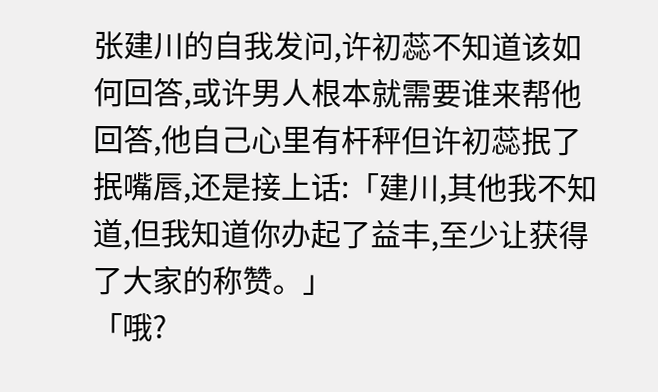张建川的自我发问,许初蕊不知道该如何回答,或许男人根本就需要谁来帮他回答,他自己心里有杆秤但许初蕊抿了抿嘴唇,还是接上话:「建川,其他我不知道,但我知道你办起了益丰,至少让获得了大家的称赞。」
「哦?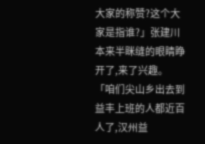大家的称赞?这个大家是指谁?」张建川本来半眯缝的眼睛睁开了,来了兴趣。
「咱们尖山乡出去到益丰上班的人都近百人了,汉州益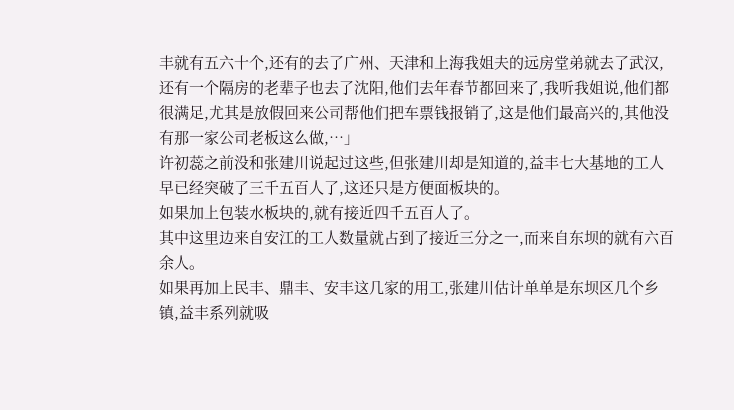丰就有五六十个,还有的去了广州、天津和上海我姐夫的远房堂弟就去了武汉,还有一个隔房的老辈子也去了沈阳,他们去年春节都回来了,我听我姐说,他们都很满足,尤其是放假回来公司帮他们把车票钱报销了,这是他们最高兴的,其他没有那一家公司老板这么做,…」
许初蕊之前没和张建川说起过这些,但张建川却是知道的,益丰七大基地的工人早已经突破了三千五百人了,这还只是方便面板块的。
如果加上包装水板块的,就有接近四千五百人了。
其中这里边来自安江的工人数量就占到了接近三分之一,而来自东坝的就有六百余人。
如果再加上民丰、鼎丰、安丰这几家的用工,张建川估计单单是东坝区几个乡镇,益丰系列就吸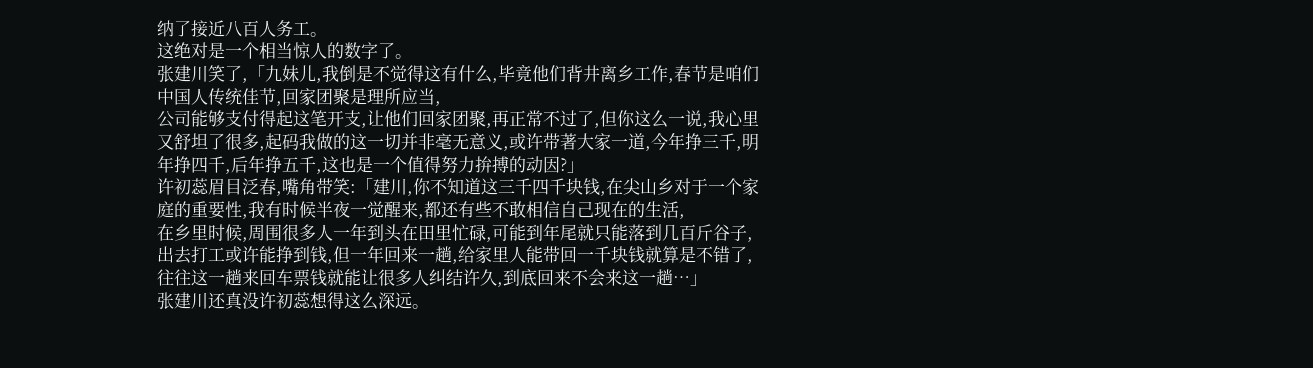纳了接近八百人务工。
这绝对是一个相当惊人的数字了。
张建川笑了,「九妹儿,我倒是不觉得这有什么,毕竟他们背井离乡工作,春节是咱们中国人传统佳节,回家团聚是理所应当,
公司能够支付得起这笔开支,让他们回家团聚,再正常不过了,但你这么一说,我心里又舒坦了很多,起码我做的这一切并非毫无意义,或许带著大家一道,今年挣三千,明年挣四千,后年挣五千,这也是一个值得努力拚搏的动因?」
许初蕊眉目泛春,嘴角带笑:「建川,你不知道这三千四千块钱,在尖山乡对于一个家庭的重要性,我有时候半夜一觉醒来,都还有些不敢相信自己现在的生活,
在乡里时候,周围很多人一年到头在田里忙碌,可能到年尾就只能落到几百斤谷子,
出去打工或许能挣到钱,但一年回来一趟,给家里人能带回一千块钱就算是不错了,
往往这一趟来回车票钱就能让很多人纠结许久,到底回来不会来这一趟…」
张建川还真没许初蕊想得这么深远。